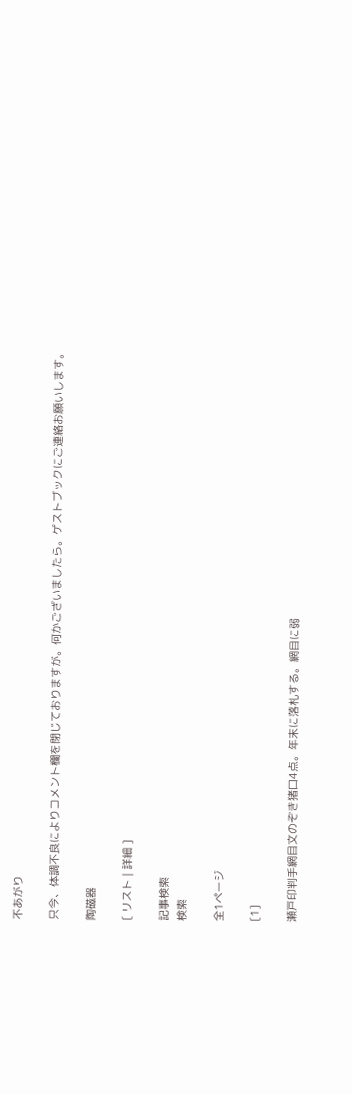不あがり

只今、体調不良によりコメント欄を閉じておりますが。何かございましたら。ゲストブックにご連絡お願いします。

陶磁器

[ リスト | 詳細 ]

記事検索
検索

全1ページ

[1]

瀬戸印判手網目文のぞき猪口4点。年末に落札する。網目に弱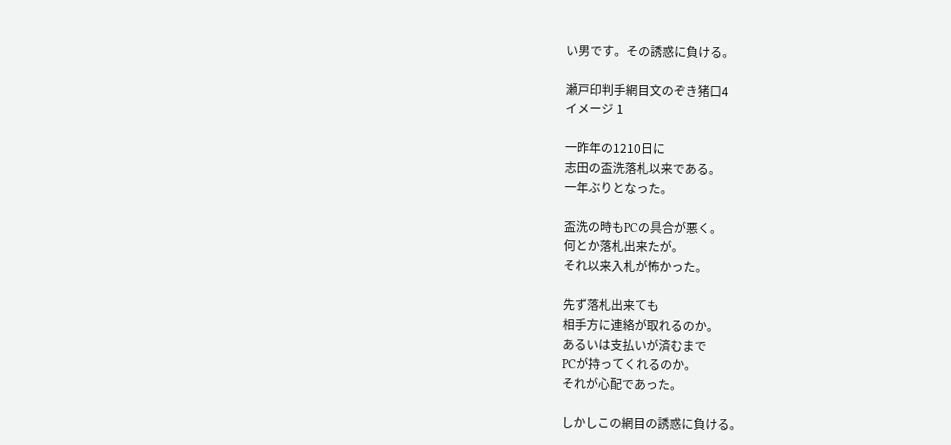い男です。その誘惑に負ける。

瀬戸印判手網目文のぞき猪口4
イメージ 1

一昨年の1210日に
志田の盃洗落札以来である。
一年ぶりとなった。

盃洗の時もPCの具合が悪く。
何とか落札出来たが。
それ以来入札が怖かった。

先ず落札出来ても
相手方に連絡が取れるのか。
あるいは支払いが済むまで
PCが持ってくれるのか。
それが心配であった。

しかしこの網目の誘惑に負ける。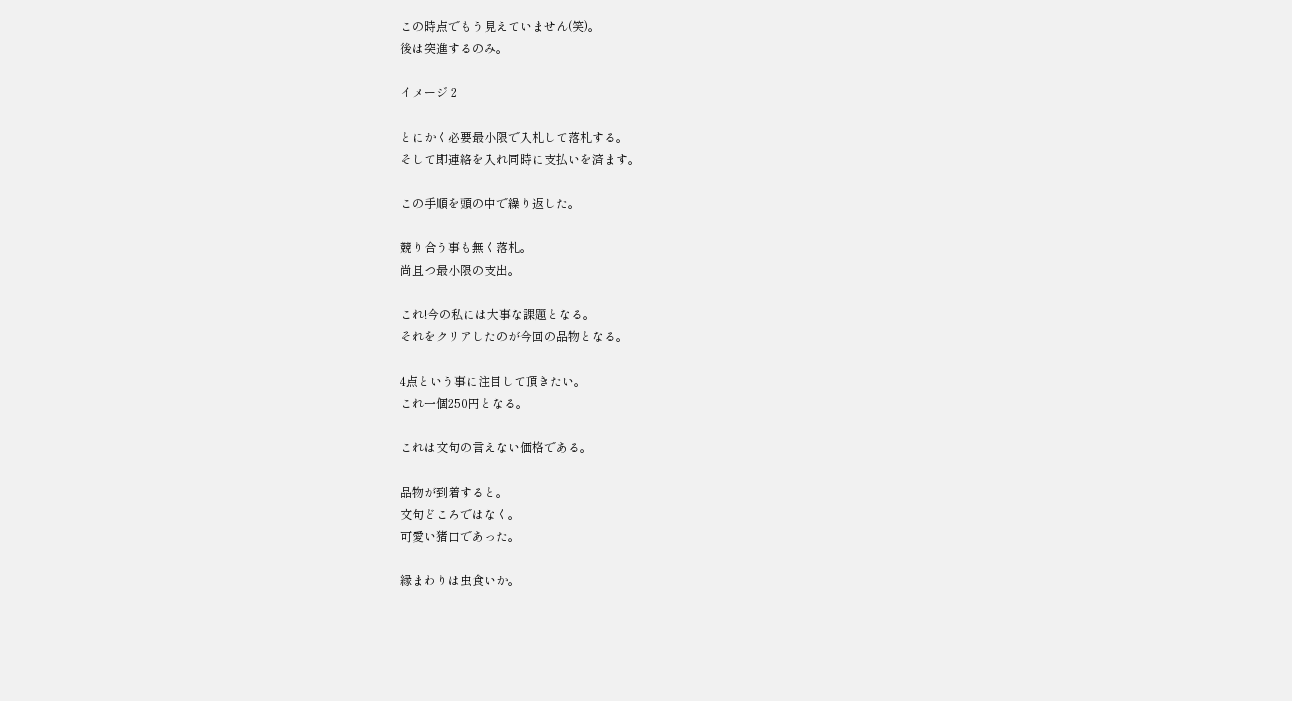この時点でもう見えていません(笑)。
後は突進するのみ。

イメージ 2

とにかく必要最小限で入札して落札する。
そして即連絡を入れ同時に支払いを済ます。

この手順を頭の中で繰り返した。

競り合う事も無く落札。
尚且つ最小限の支出。

これ!今の私には大事な課題となる。
それをクリアしたのが今回の品物となる。

4点という事に注目して頂きたい。
これ一個250円となる。

これは文句の言えない価格である。

品物が到着すると。
文句どころではなく。
可愛い猪口であった。

縁まわりは虫食いか。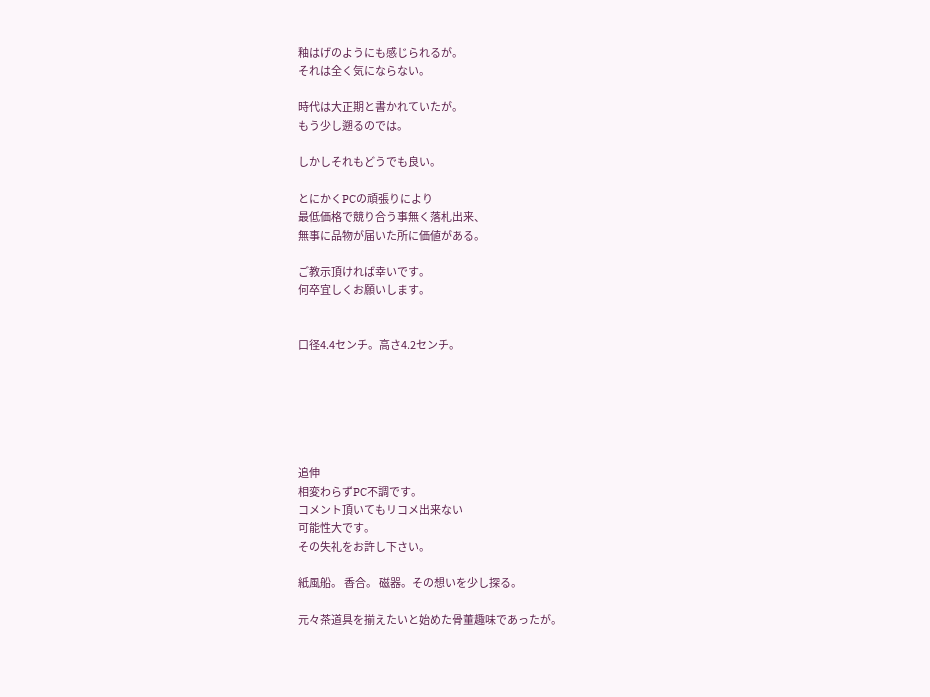釉はげのようにも感じられるが。
それは全く気にならない。

時代は大正期と書かれていたが。
もう少し遡るのでは。

しかしそれもどうでも良い。

とにかくPCの頑張りにより
最低価格で競り合う事無く落札出来、
無事に品物が届いた所に価値がある。

ご教示頂ければ幸いです。
何卒宜しくお願いします。


口径4.4センチ。高さ4.2センチ。






追伸
相変わらずPC不調です。
コメント頂いてもリコメ出来ない
可能性大です。
その失礼をお許し下さい。

紙風船。 香合。 磁器。その想いを少し探る。

元々茶道具を揃えたいと始めた骨董趣味であったが。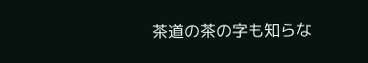茶道の茶の字も知らな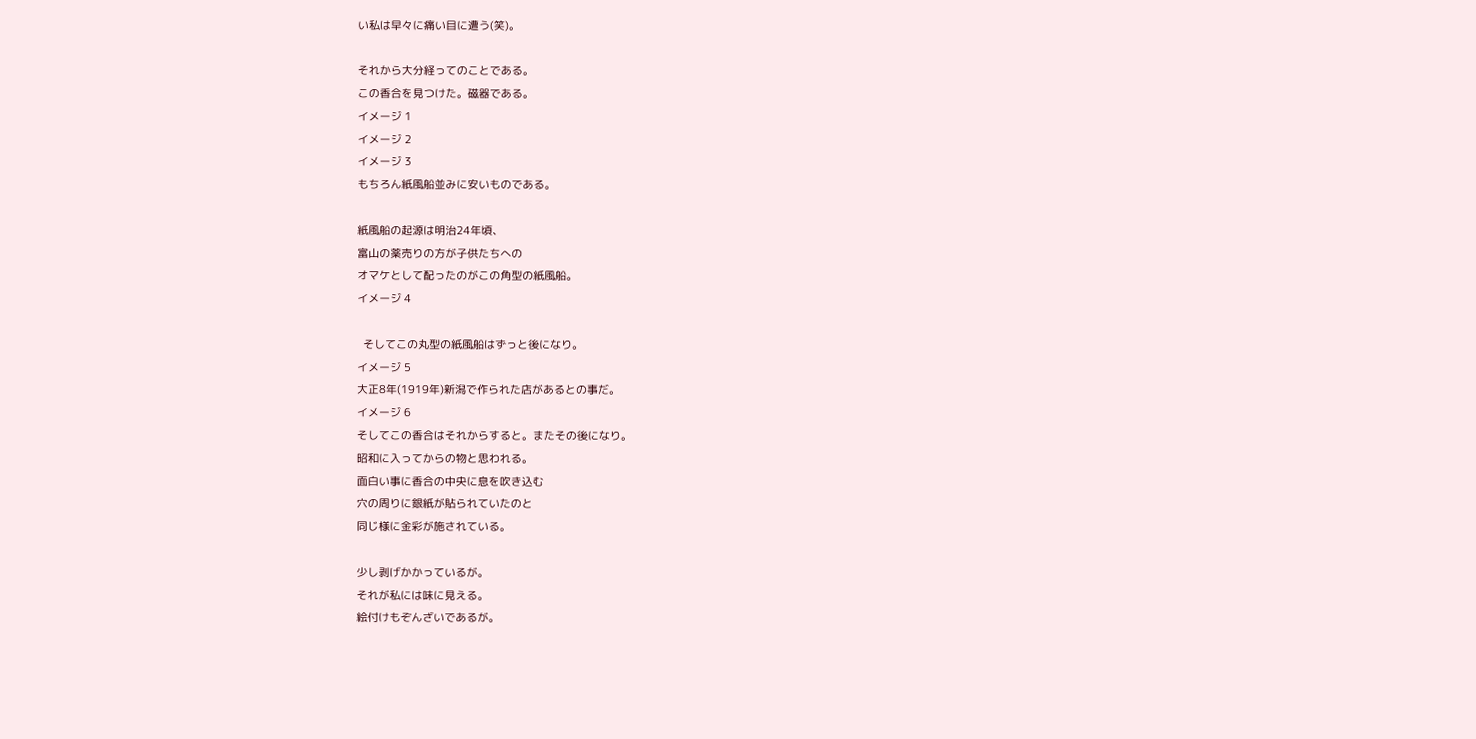い私は早々に痛い目に遭う(笑)。

それから大分経ってのことである。
この香合を見つけた。磁器である。
イメージ 1
イメージ 2
イメージ 3
もちろん紙風船並みに安いものである。

紙風船の起源は明治24年頃、
富山の薬売りの方が子供たちへの
オマケとして配ったのがこの角型の紙風船。
イメージ 4

  そしてこの丸型の紙風船はずっと後になり。
イメージ 5
大正8年(1919年)新潟で作られた店があるとの事だ。
イメージ 6
そしてこの香合はそれからすると。またその後になり。
昭和に入ってからの物と思われる。
面白い事に香合の中央に息を吹き込む
穴の周りに銀紙が貼られていたのと
同じ様に金彩が施されている。

少し剥げかかっているが。
それが私には味に見える。
絵付けもぞんざいであるが。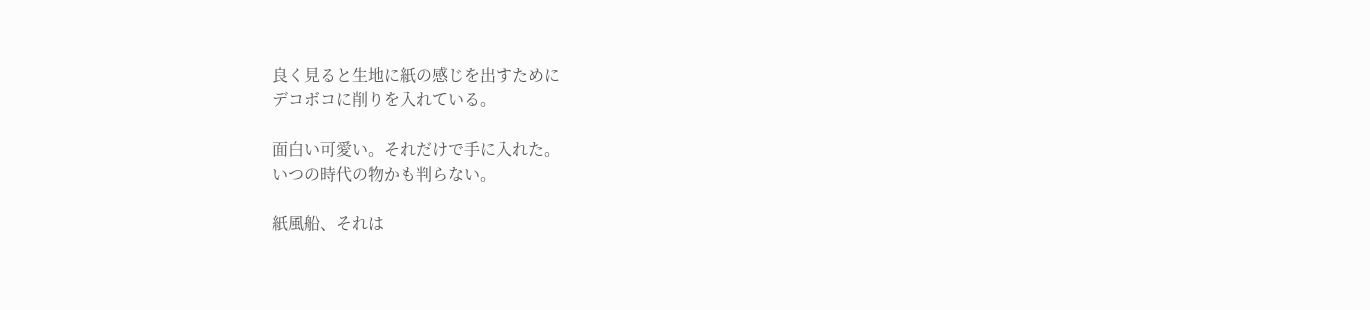良く見ると生地に紙の感じを出すために
デコボコに削りを入れている。

面白い可愛い。それだけで手に入れた。
いつの時代の物かも判らない。

紙風船、それは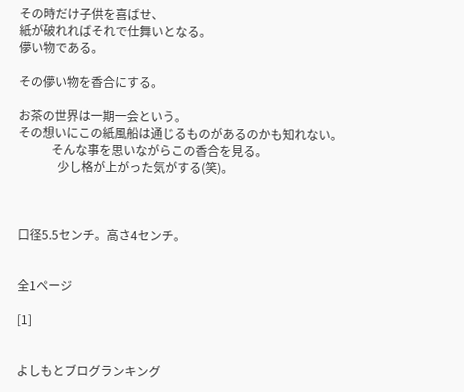その時だけ子供を喜ばせ、
紙が破れればそれで仕舞いとなる。
儚い物である。

その儚い物を香合にする。

お茶の世界は一期一会という。
その想いにこの紙風船は通じるものがあるのかも知れない。
           そんな事を思いながらこの香合を見る。
             少し格が上がった気がする(笑)。



口径5.5センチ。高さ4センチ。


全1ページ

[1]


よしもとブログランキング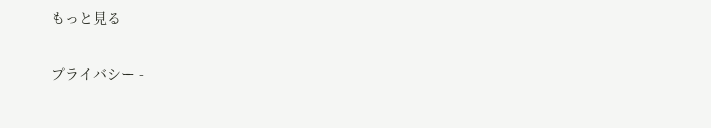もっと見る

プライバシー -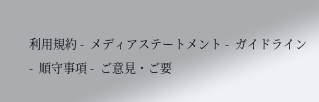利用規約 -  メディアステートメント -  ガイドライン -  順守事項 -  ご意見・ご要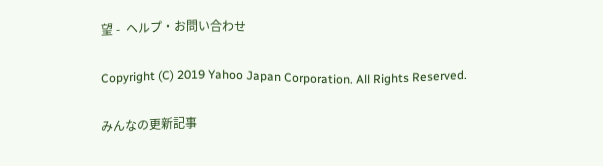望 -  ヘルプ・お問い合わせ

Copyright (C) 2019 Yahoo Japan Corporation. All Rights Reserved.

みんなの更新記事